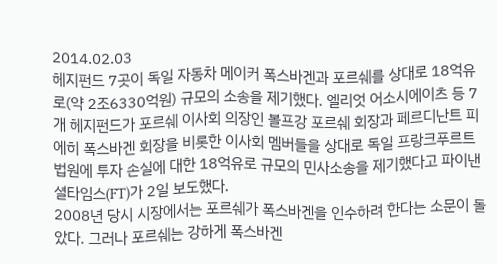2014.02.03
헤지펀드 7곳이 독일 자동차 메이커 폭스바겐과 포르쉐를 상대로 18억유로(약 2조6330억원) 규모의 소송을 제기했다. 엘리엇 어소시에이츠 등 7개 헤지펀드가 포르쉐 이사회 의장인 볼프강 포르쉐 회장과 페르디난트 피에히 폭스바겐 회장을 비롯한 이사회 멤버들을 상대로 독일 프랑크푸르트 법원에 투자 손실에 대한 18억유로 규모의 민사소송을 제기했다고 파이낸셜타임스(FT)가 2일 보도했다.
2008년 당시 시장에서는 포르쉐가 폭스바겐을 인수하려 한다는 소문이 돌았다. 그러나 포르쉐는 강하게 폭스바겐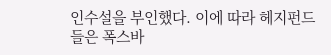인수설을 부인했다. 이에 따라 헤지펀드들은 폭스바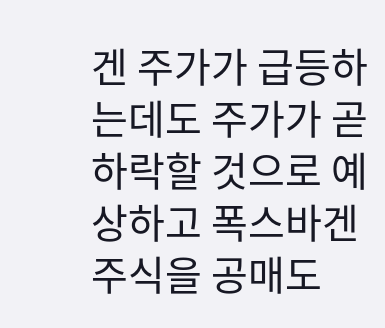겐 주가가 급등하는데도 주가가 곧 하락할 것으로 예상하고 폭스바겐 주식을 공매도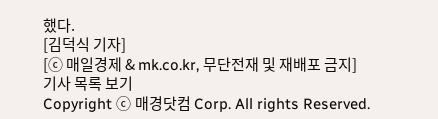했다.
[김덕식 기자]
[ⓒ 매일경제 & mk.co.kr, 무단전재 및 재배포 금지]
기사 목록 보기
Copyright ⓒ 매경닷컴 Corp. All rights Reserved.